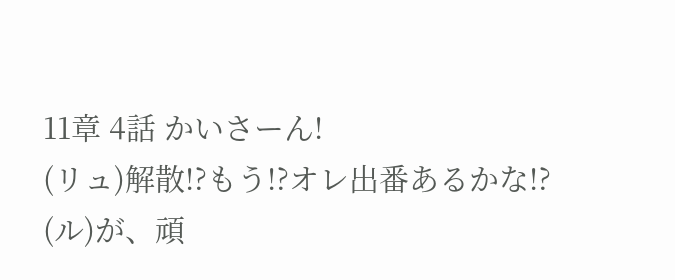11章 4話 かいさーん!
(リュ)解散!?もう!?オレ出番あるかな!?
(ル)が、頑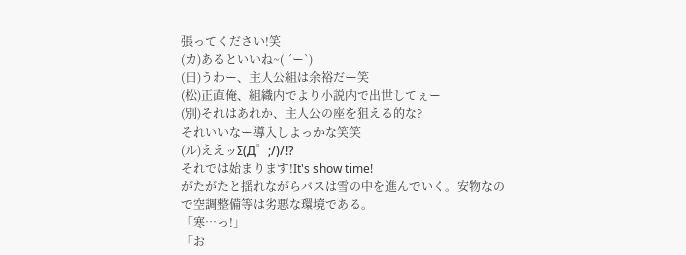張ってください!笑
(カ)あるといいね~( ´ー`)
(日)うわー、主人公組は余裕だー笑
(松)正直俺、組織内でより小説内で出世してぇー
(別)それはあれか、主人公の座を狙える的な?
それいいなー導入しよっかな笑笑
(ル)ええッΣ(Д゜;/)/!?
それでは始まります!It's show time!
がたがたと揺れながらバスは雪の中を進んでいく。安物なので空調整備等は劣悪な環境である。
「寒…っ!」
「お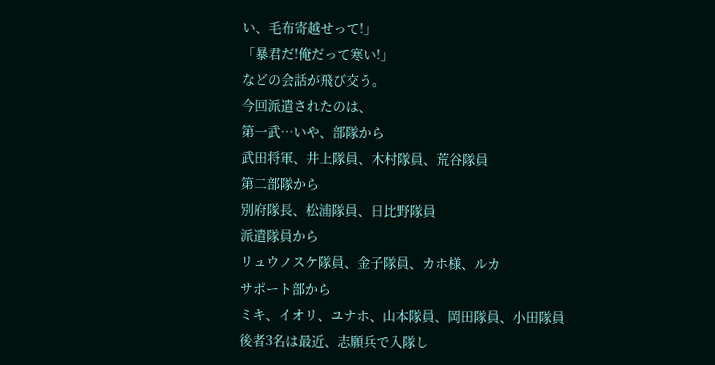い、毛布寄越せって!」
「暴君だ!俺だって寒い!」
などの会話が飛び交う。
今回派遣されたのは、
第一武…いや、部隊から
武田将軍、井上隊員、木村隊員、荒谷隊員
第二部隊から
別府隊長、松浦隊員、日比野隊員
派遣隊員から
リュウノスケ隊員、金子隊員、カホ様、ルカ
サポート部から
ミキ、イオリ、ユナホ、山本隊員、岡田隊員、小田隊員
後者3名は最近、志願兵で入隊し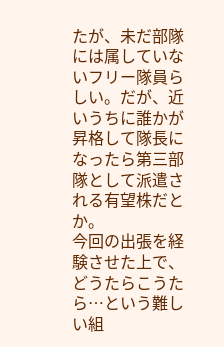たが、未だ部隊には属していないフリー隊員らしい。だが、近いうちに誰かが昇格して隊長になったら第三部隊として派遣される有望株だとか。
今回の出張を経験させた上で、どうたらこうたら…という難しい組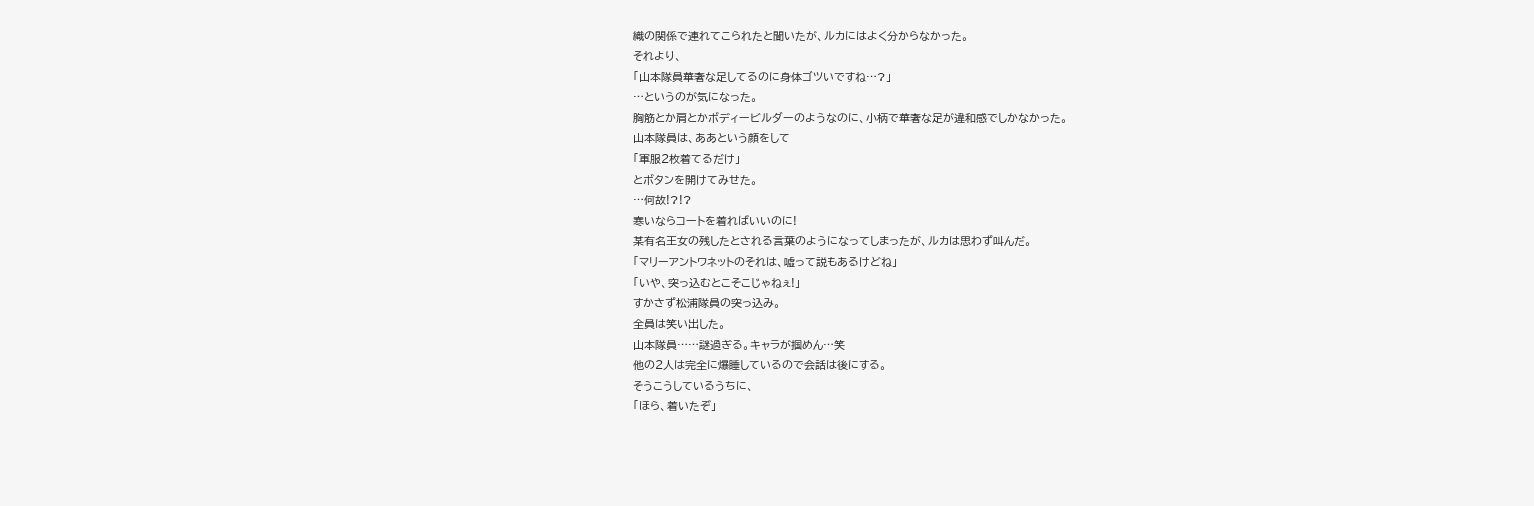織の関係で連れてこられたと聞いたが、ルカにはよく分からなかった。
それより、
「山本隊員華奢な足してるのに身体ゴツいですね…?」
…というのが気になった。
胸筋とか肩とかボディービルダーのようなのに、小柄で華奢な足が違和感でしかなかった。
山本隊員は、ああという顔をして
「軍服2枚着てるだけ」
とボタンを開けてみせた。
…何故!?!?
寒いならコートを着ればいいのに!
某有名王女の残したとされる言葉のようになってしまったが、ルカは思わず叫んだ。
「マリーアントワネットのそれは、嘘って説もあるけどね」
「いや、突っ込むとこそこじゃねぇ!」
すかさず松浦隊員の突っ込み。
全員は笑い出した。
山本隊員……謎過ぎる。キャラが掴めん…笑
他の2人は完全に爆睡しているので会話は後にする。
そうこうしているうちに、
「ほら、着いたぞ」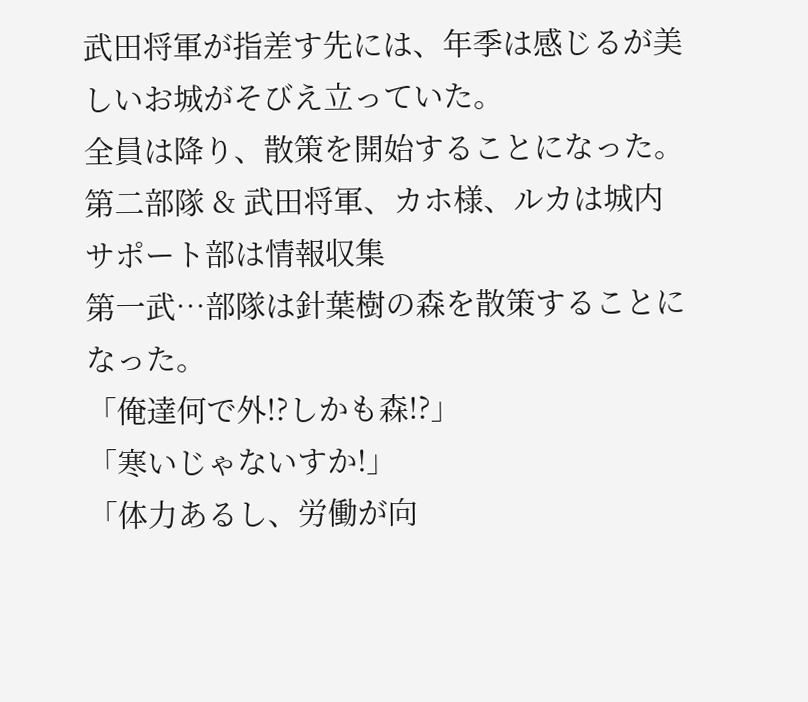武田将軍が指差す先には、年季は感じるが美しいお城がそびえ立っていた。
全員は降り、散策を開始することになった。
第二部隊 & 武田将軍、カホ様、ルカは城内
サポート部は情報収集
第一武…部隊は針葉樹の森を散策することになった。
「俺達何で外!?しかも森!?」
「寒いじゃないすか!」
「体力あるし、労働が向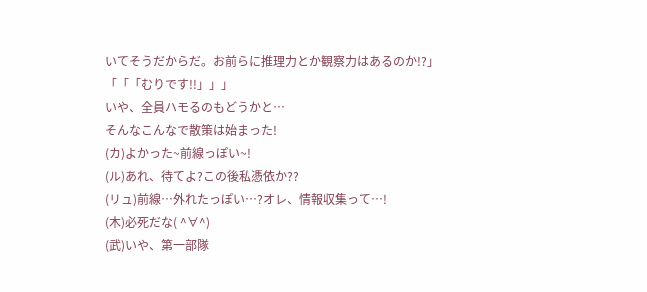いてそうだからだ。お前らに推理力とか観察力はあるのか!?」
「「「むりです!!」」」
いや、全員ハモるのもどうかと…
そんなこんなで散策は始まった!
(カ)よかった~前線っぽい~!
(ル)あれ、待てよ?この後私憑依か??
(リュ)前線…外れたっぽい…?オレ、情報収集って…!
(木)必死だな( ^∀^)
(武)いや、第一部隊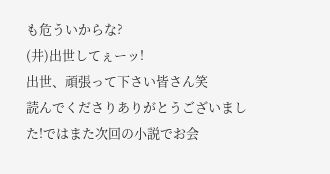も危ういからな?
(井)出世してぇーッ!
出世、頑張って下さい皆さん笑
読んでくださりありがとうございました!ではまた次回の小説でお会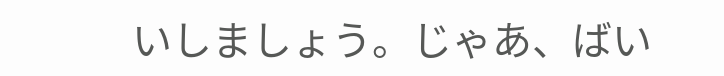いしましょう。じゃあ、ばい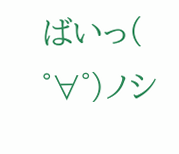ばいっ( ゜∀゜)ノシ